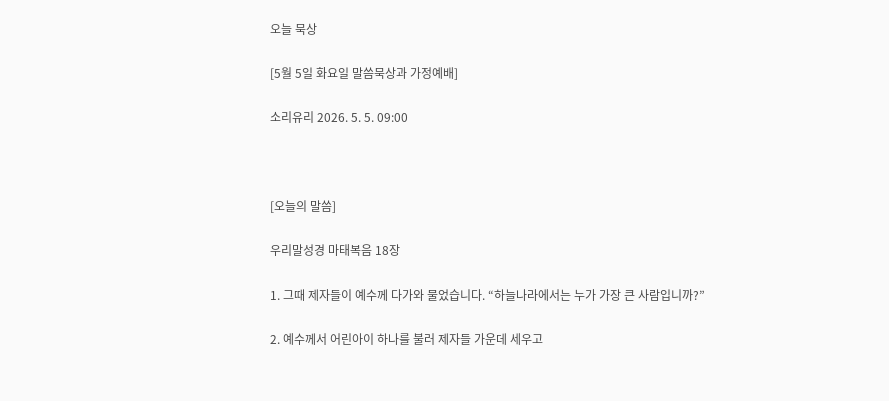오늘 묵상

[5월 5일 화요일 말씀묵상과 가정예배]

소리유리 2026. 5. 5. 09:00



[오늘의 말씀]

우리말성경 마태복음 18장

1. 그때 제자들이 예수께 다가와 물었습니다. “하늘나라에서는 누가 가장 큰 사람입니까?”

2. 예수께서 어린아이 하나를 불러 제자들 가운데 세우고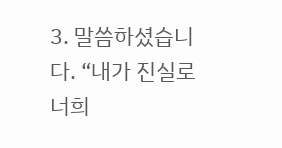3. 말씀하셨습니다. “내가 진실로 너희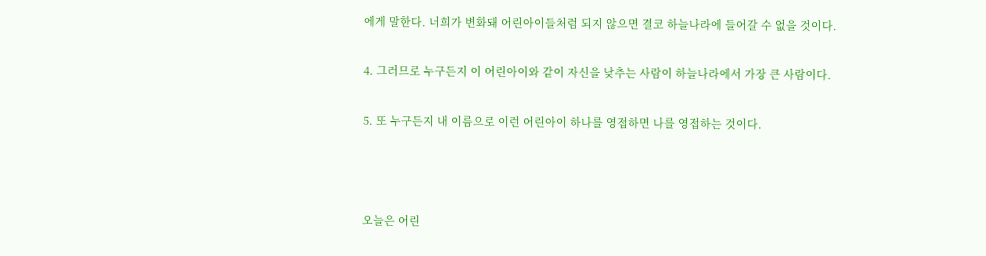에게 말한다. 너희가 변화돼 어린아이들처럼 되지 않으면 결코 하늘나라에 들어갈 수 없을 것이다.

4. 그러므로 누구든지 이 어린아이와 같이 자신을 낮추는 사람이 하늘나라에서 가장 큰 사람이다.

5. 또 누구든지 내 이름으로 이런 어린아이 하나를 영접하면 나를 영접하는 것이다.



오늘은 어린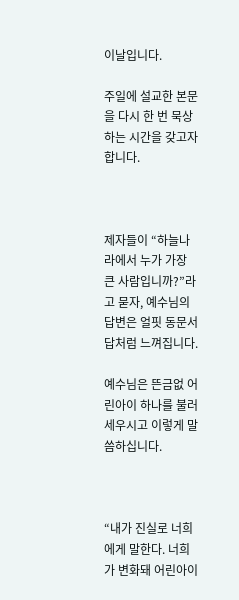이날입니다.

주일에 설교한 본문을 다시 한 번 묵상하는 시간을 갖고자 합니다.



제자들이 “하늘나라에서 누가 가장 큰 사람입니까?”라고 묻자, 예수님의 답변은 얼핏 동문서답처럼 느껴집니다.

예수님은 뜬금없 어린아이 하나를 불러 세우시고 이렇게 말씀하십니다.



“내가 진실로 너희에게 말한다. 너희가 변화돼 어린아이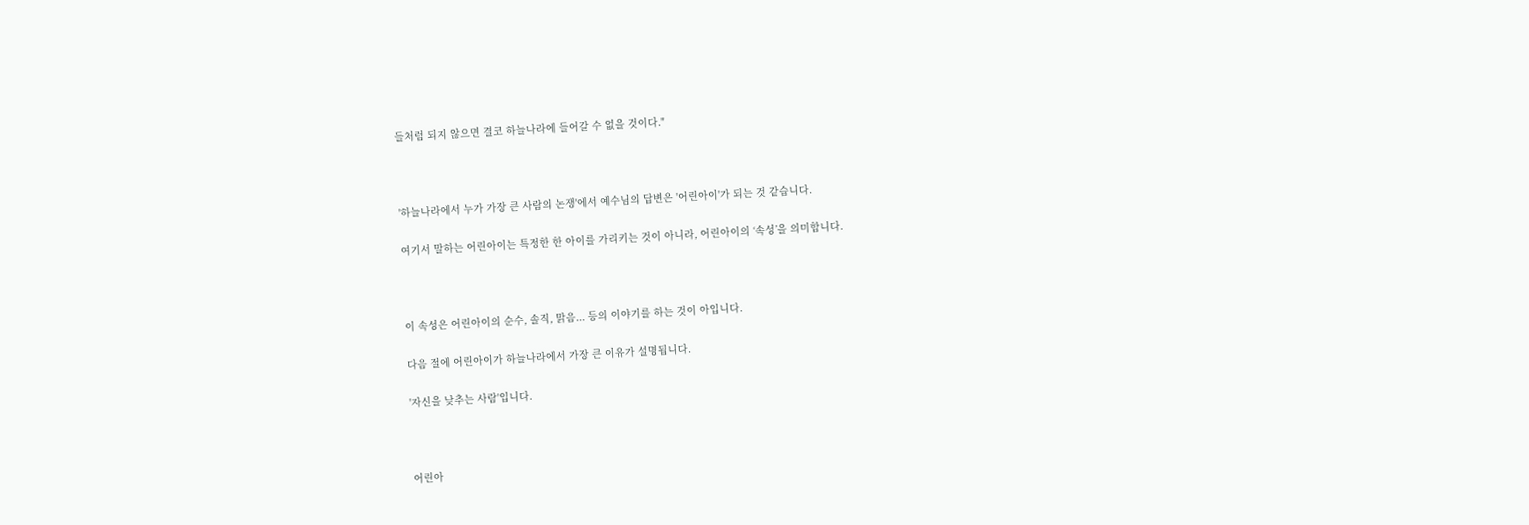들처럼 되지 않으면 결코 하늘나라에 들어갈 수 없을 것이다."



'하늘나라에서 누가 가장 큰 사람의 논쟁'에서 예수님의 답변은 '어린아이'가 되는 것 같습니다.

여기서 말하는 어린아이는 특정한 한 아이를 가리키는 것이 아니라, 어린아이의 ‘속성’을 의미합니다.



이 속성은 어린아이의 순수, 솔직, 맑음... 등의 이야기를 하는 것이 아입니다.

다음 절에 어린아이가 하늘나라에서 가장 큰 이유가 설명됩니다.

'자신을 낮추는 사람'입니다.



어린아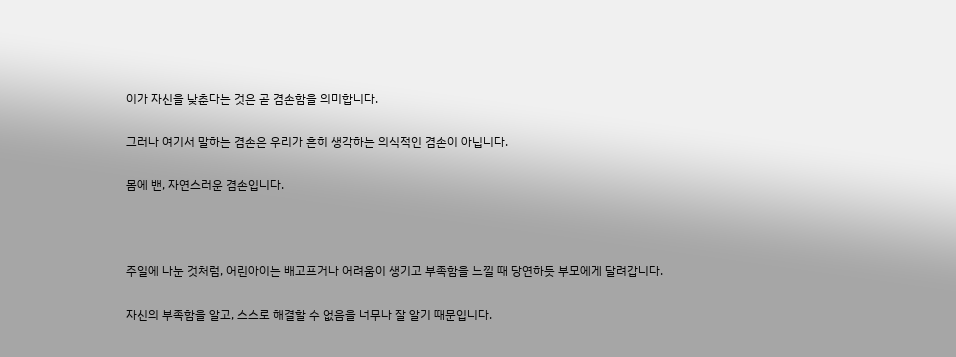이가 자신을 낮춘다는 것은 곧 겸손함을 의미합니다.

그러나 여기서 말하는 겸손은 우리가 흔히 생각하는 의식적인 겸손이 아닙니다.

몸에 밴, 자연스러운 겸손입니다.



주일에 나눈 것처럼, 어린아이는 배고프거나 어려움이 생기고 부족함을 느낄 때 당연하듯 부모에게 달려갑니다.

자신의 부족함을 알고, 스스로 해결할 수 없음을 너무나 잘 알기 때문입니다.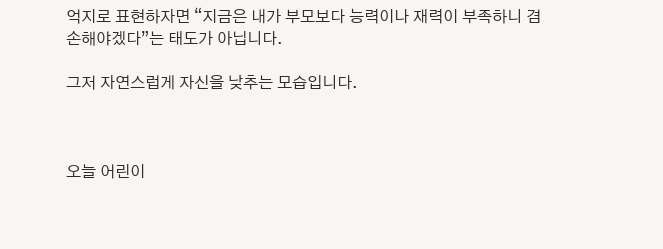억지로 표현하자면 “지금은 내가 부모보다 능력이나 재력이 부족하니 겸손해야겠다”는 태도가 아닙니다.

그저 자연스럽게 자신을 낮추는 모습입니다.



오늘 어린이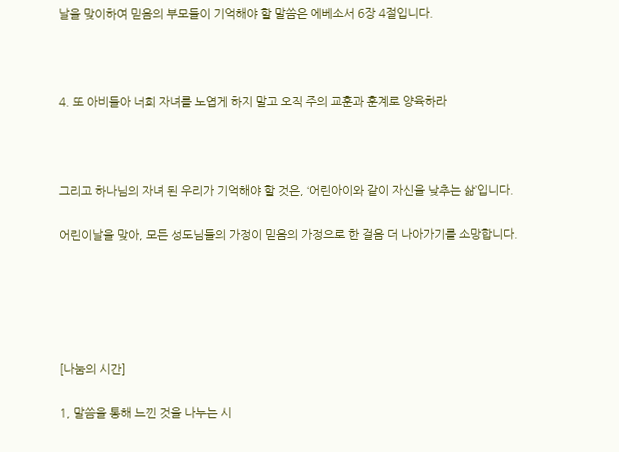날을 맞이하여 믿음의 부모들이 기억해야 할 말씀은 에베소서 6장 4절입니다.



4. 또 아비들아 너희 자녀를 노엽게 하지 말고 오직 주의 교훈과 훈계로 양육하라



그리고 하나님의 자녀 된 우리가 기억해야 할 것은, ‘어린아이와 같이 자신을 낮추는 삶’입니다.

어린이날을 맞아, 모든 성도님들의 가정이 믿음의 가정으로 한 걸음 더 나아가기를 소망합니다.





[나눔의 시간]

1, 말씀을 통해 느낀 것을 나누는 시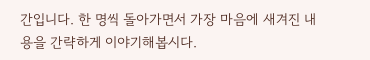간입니다. 한 명씩 돌아가면서 가장 마음에 새겨진 내용을 간략하게 이야기해봅시다.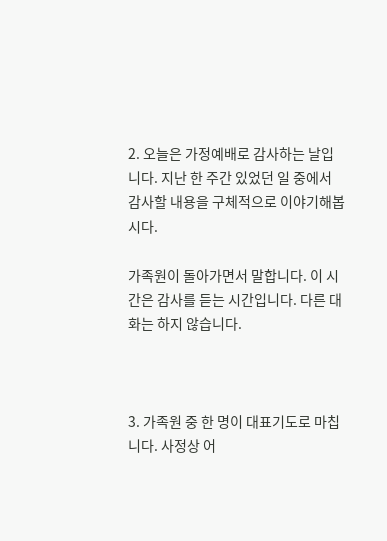2. 오늘은 가정예배로 감사하는 날입니다. 지난 한 주간 있었던 일 중에서 감사할 내용을 구체적으로 이야기해봅시다.

가족원이 돌아가면서 말합니다. 이 시간은 감사를 듣는 시간입니다. 다른 대화는 하지 않습니다.



3. 가족원 중 한 명이 대표기도로 마칩니다. 사정상 어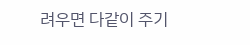려우면 다같이 주기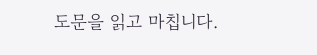도문을 읽고 마칩니다.